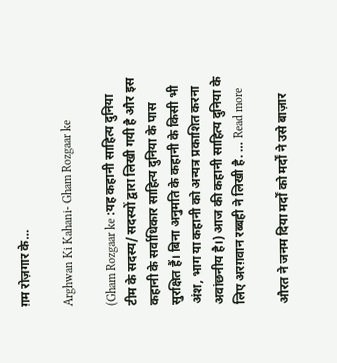ग़म रोज़गार के…

Arghwan Ki Kahani- Gham Rozgaar ke

(Gham Rozgaar ke :यह कहानी साहित्य दुनिया टीम के सदस्य/ सदस्यों द्वारा लिखी गयी है और इस कहानी के सर्वाधिकार साहित्य दुनिया के पास सुरक्षित हैं। बिना अनुमति के कहानी के किसी भी अंश, भाग या कहानी को अन्यत्र प्रकाशित करना अवांछनीय है।) आज की कहानी साहित्य दुनिया के लिए अरग़वान रब्बही ने लिखी है. … Read more

औरत ने जनम दिया मर्दों को मर्दों ने उसे बाज़ार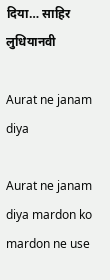दिया… साहिर लुधियानवी

Aurat ne janam diya

Aurat ne janam diya mardon ko mardon ne use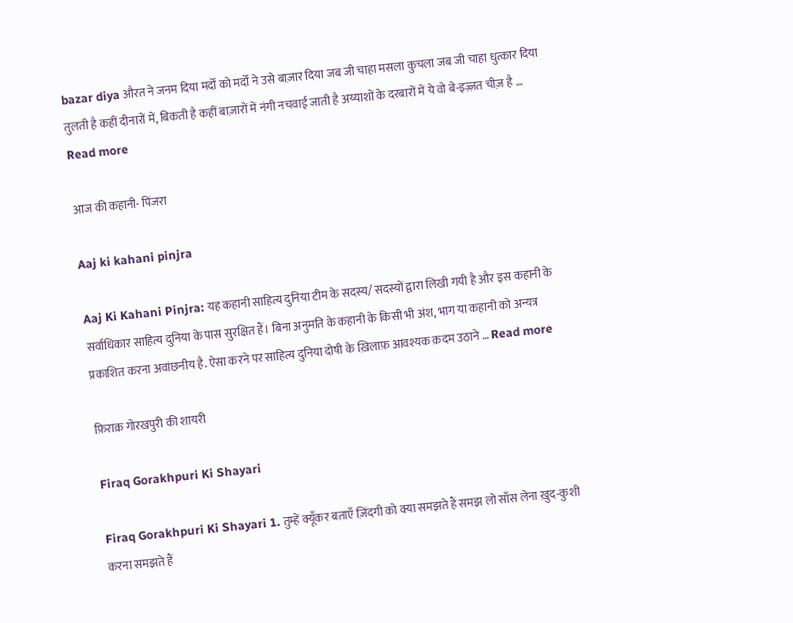bazar diya औरत ने जनम दिया मर्दों को मर्दों ने उसे बाज़ार दिया जब जी चाहा मसला कुचला जब जी चाहा धुत्कार दिया तुलती है कहीं दीनारों में, बिकती है कहीं बाज़ारों में नंगी नचवाई जाती है अय्याशों के दरबारों में ये वो बे-इज़्ज़त चीज़ है … Read more

आज की कहानी- पिंजरा

Aaj ki kahani pinjra

Aaj Ki Kahani Pinjra: यह कहानी साहित्य दुनिया टीम के सदस्य/ सदस्यों द्वारा लिखी गयी है और इस कहानी के सर्वाधिकार साहित्य दुनिया के पास सुरक्षित हैं। बिना अनुमति के कहानी के किसी भी अंश, भाग या कहानी को अन्यत्र प्रकाशित करना अवांछनीय है. ऐसा करने पर साहित्य दुनिया दोषी के ख़िलाफ़ आवश्यक क़दम उठाने … Read more

फ़िराक़ गोरखपुरी की शायरी

Firaq Gorakhpuri Ki Shayari

Firaq Gorakhpuri Ki Shayari 1. तुम्हें क्यूँकर बताएँ ज़िंदगी को क्या समझते हैं समझ लो साँस लेना ख़ुद-कुशी करना समझते हैं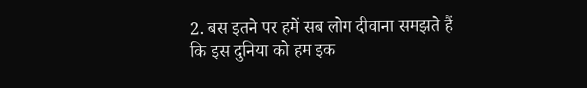2. बस इतने पर हमें सब लोग दीवाना समझते हैं कि इस दुनिया को हम इक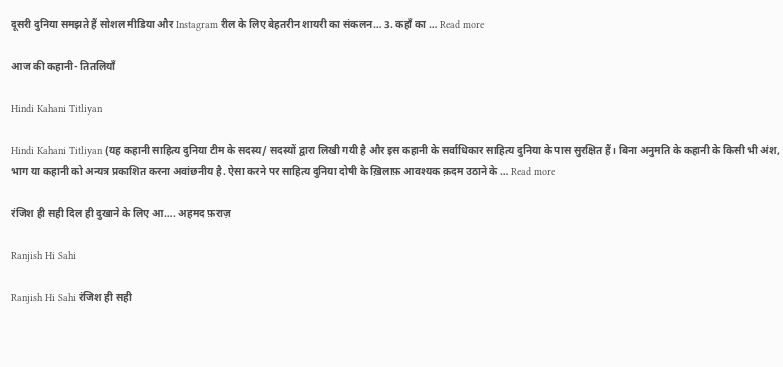दूसरी दुनिया समझते हैं सोशल मीडिया और Instagram रील के लिए बेहतरीन शायरी का संकलन… 3. कहाँ का … Read more

आज की कहानी- तितलियाँ

Hindi Kahani Titliyan

Hindi Kahani Titliyan (यह कहानी साहित्य दुनिया टीम के सदस्य/ सदस्यों द्वारा लिखी गयी है और इस कहानी के सर्वाधिकार साहित्य दुनिया के पास सुरक्षित हैं। बिना अनुमति के कहानी के किसी भी अंश, भाग या कहानी को अन्यत्र प्रकाशित करना अवांछनीय है. ऐसा करने पर साहित्य दुनिया दोषी के ख़िलाफ़ आवश्यक क़दम उठाने के … Read more

रंजिश ही सही दिल ही दुखाने के लिए आ…. अहमद फ़राज़

Ranjish Hi Sahi

Ranjish Hi Sahi रंजिश ही सही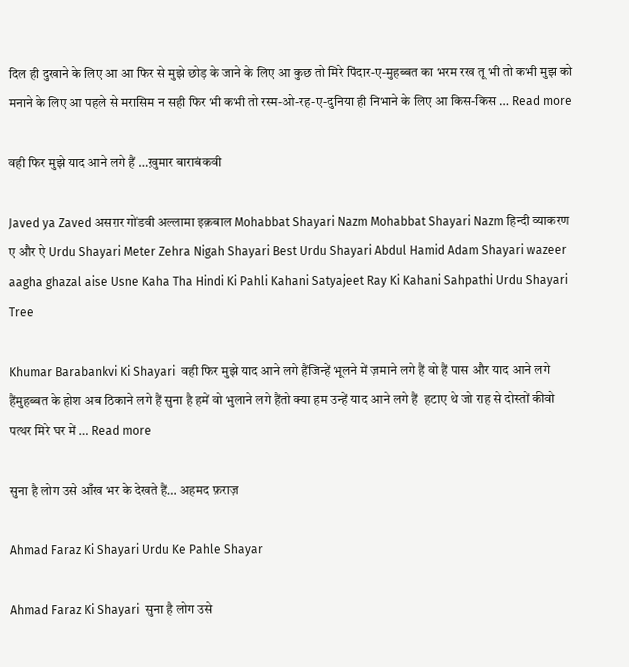दिल ही दुखाने के लिए आ आ फिर से मुझे छोड़ के जाने के लिए आ कुछ तो मिरे पिंदार-ए-मुहब्बत का भरम रख तू भी तो कभी मुझ को मनाने के लिए आ पहले से मरासिम न सही फिर भी कभी तो रस्म-ओ-रह-ए-दुनिया ही निभाने के लिए आ किस-किस … Read more

वही फिर मुझे याद आने लगे हैं …ख़ुमार बाराबंकवी

Javed ya Zaved असग़र गोंडवी अल्लामा इक़बाल Mohabbat Shayari Nazm Mohabbat Shayari Nazm हिन्दी व्याकरण ए और ऐ Urdu Shayari Meter Zehra Nigah Shayari Best Urdu Shayari Abdul Hamid Adam Shayari wazeer aagha ghazal aise Usne Kaha Tha Hindi Ki Pahli Kahani Satyajeet Ray Ki Kahani Sahpathi Urdu Shayari Tree

Khumar Barabankvi Ki Shayari  वही फिर मुझे याद आने लगे हैंजिन्हें भूलने में ज़माने लगे हैं वो हैं पास और याद आने लगे हैंमुहब्बत के होश अब ठिकाने लगे हैं सुना है हमें वो भुलाने लगे हैंतो क्या हम उन्हें याद आने लगे हैं  हटाए थे जो राह से दोस्तों कीवो पत्थर मिरे घर में … Read more

सुना है लोग उसे आँख भर के देखते हैं… अहमद फ़राज़

Ahmad Faraz Ki Shayari Urdu Ke Pahle Shayar

Ahmad Faraz Ki Shayari  सुना है लोग उसे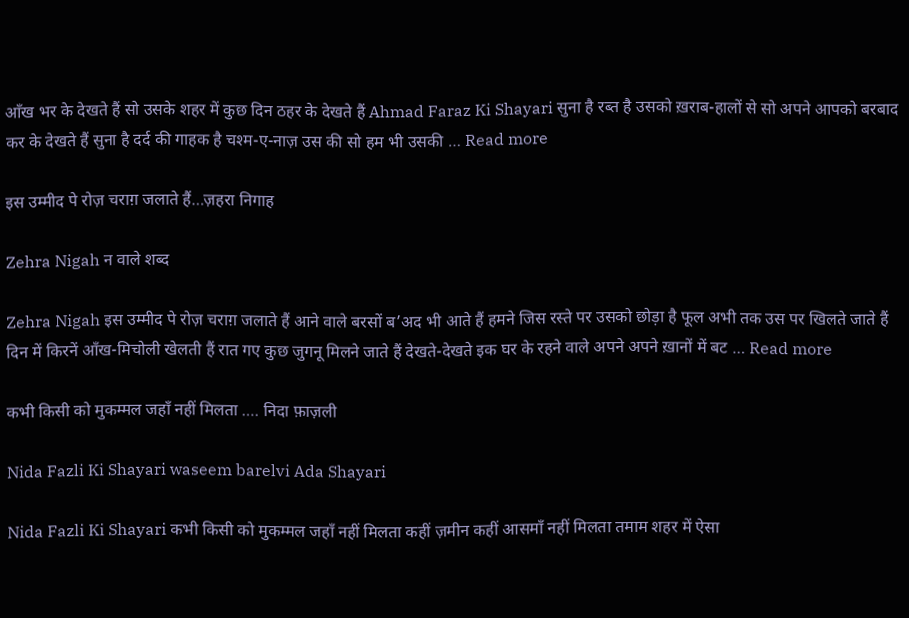आँख भर के देखते हैं सो उसके शहर में कुछ दिन ठहर के देखते हैं Ahmad Faraz Ki Shayari सुना है रब्त है उसको ख़राब-हालों से सो अपने आपको बरबाद कर के देखते हैं सुना है दर्द की गाहक है चश्म-ए-नाज़ उस की सो हम भी उसकी … Read more

इस उम्मीद पे रोज़ चराग़ जलाते हैं…ज़हरा निगाह

Zehra Nigah न वाले शब्द

Zehra Nigah इस उम्मीद पे रोज़ चराग़ जलाते हैं आने वाले बरसों ब’अद भी आते हैं हमने जिस रस्ते पर उसको छोड़ा है फूल अभी तक उस पर खिलते जाते हैं दिन में किरनें आँख-मिचोली खेलती हैं रात गए कुछ जुगनू मिलने जाते हैं देखते-देखते इक घर के रहने वाले अपने अपने ख़ानों में बट … Read more

कभी किसी को मुकम्मल जहाँ नहीं मिलता …. निदा फ़ाज़ली

Nida Fazli Ki Shayari waseem barelvi Ada Shayari

Nida Fazli Ki Shayari कभी किसी को मुकम्मल जहाँ नहीं मिलता कहीं ज़मीन कहीं आसमाँ नहीं मिलता तमाम शहर में ऐसा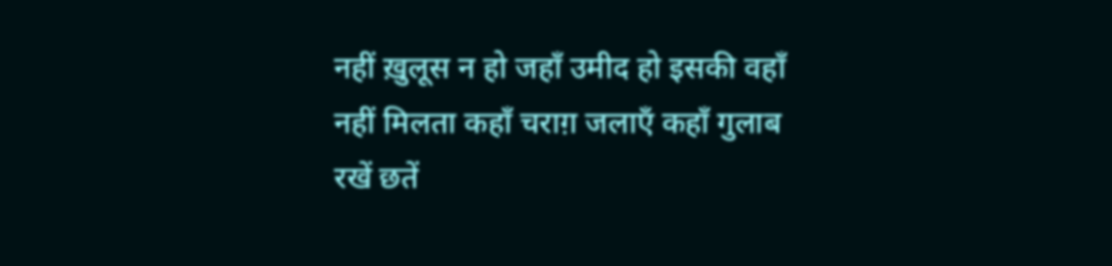नहीं ख़ुलूस न हो जहाँ उमीद हो इसकी वहाँ नहीं मिलता कहाँ चराग़ जलाएँ कहाँ गुलाब रखें छतें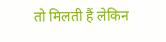तो मिलती हैं लेकिन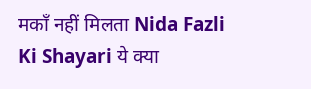मकाँ नहीं मिलता Nida Fazli Ki Shayari ये क्या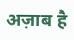अज़ाब है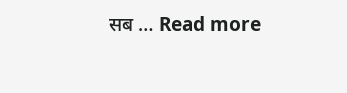सब … Read more